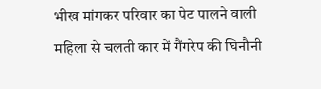भीख मांगकर परिवार का पेट पालने वाली महिला से चलती कार में गैंगरेप की घिनौनी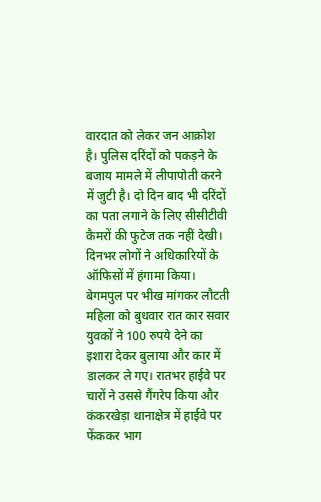वारदात को लेकर जन आक्रोश है। पुलिस दरिंदों को पकड़ने के बजाय मामले में लीपापोती करने में जुटी है। दो दिन बाद भी दरिंदों का पता लगाने के लिए सीसीटीवी कैमरों की फुटेज तक नहीं देखी। दिनभर लोगों ने अधिकारियों के ऑफिसों में हंगामा किया।
बेगमपुल पर भीख मांगकर लौटती महिला को बुधवार रात कार सवार युवकों ने 100 रुपये देने का इशारा देकर बुलाया और कार में डालकर ले गए। रातभर हाईवे पर चारों ने उससे गैंगरेप किया और कंकरखेड़ा थानाक्षेत्र में हाईवे पर फेंककर भाग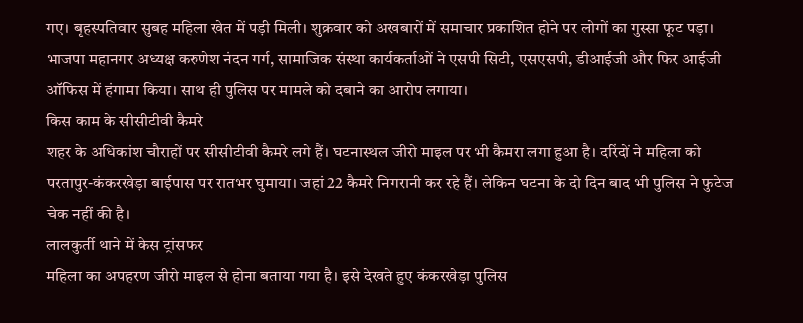गए। बृहस्पतिवार सुबह महिला खेत में पड़ी मिली। शुक्रवार को अखबारों में समाचार प्रकाशित होने पर लोगों का गुस्सा फूट पड़ा। भाजपा महानगर अध्यक्ष करुणेश नंदन गर्ग, सामाजिक संस्था कार्यकर्ताओं ने एसपी सिटी, एसएसपी, डीआईजी और फिर आईजी ऑफिस में हंगामा किया। साथ ही पुलिस पर मामले को दबाने का आरोप लगाया।
किस काम के सीसीटीवी कैमरे
शहर के अधिकांश चौराहों पर सीसीटीवी कैमरे लगे हैं। घटनास्थल जीरो माइल पर भी कैमरा लगा हुआ है। दरिंदों ने महिला को परतापुर-कंकरखेड़ा बाईपास पर रातभर घुमाया। जहां 22 कैमरे निगरानी कर रहे हैं। लेकिन घटना के दो दिन बाद भी पुलिस ने फुटेज चेक नहीं की है।
लालकुर्ती थाने में केस ट्रांसफर
महिला का अपहरण जीरो माइल से होना बताया गया है। इसे देखते हुए कंकरखेड़ा पुलिस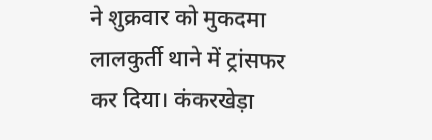ने शुक्रवार को मुकदमा लालकुर्ती थाने में ट्रांसफर कर दिया। कंकरखेड़ा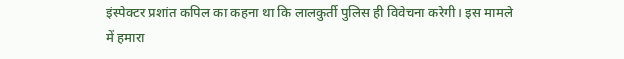इंस्पेक्टर प्रशांत कपिल का कहना था कि लालकुर्ती पुलिस ही विवेचना करेगी। इस मामले में हमारा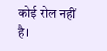कोई रोल नहीं है।